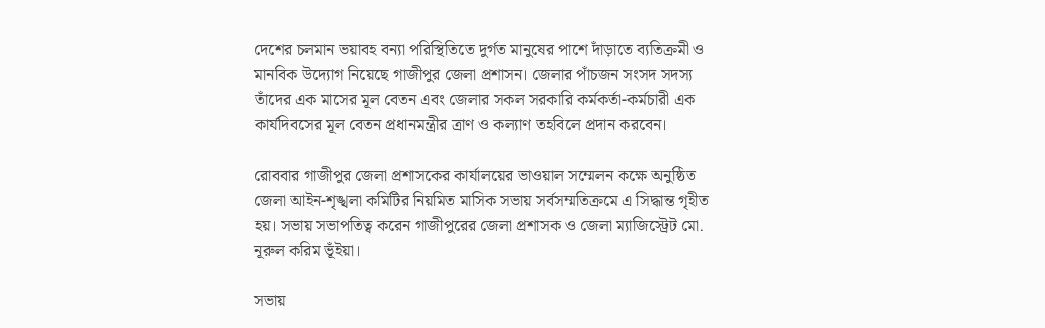দেশের চলমান ভয়াবহ বন্যা পরিস্থিতিতে দুর্গত মানুষের পাশে দাঁড়াতে ব্যতিক্রমী ও মানবিক উদ্যোগ নিয়েছে গাজীপুর জেলা প্রশাসন। জেলার পাঁচজন সংসদ সদস্য তাঁদের এক মাসের মূল বেতন এবং জেলার সকল সরকারি কর্মকর্তা-কর্মচারী এক কার্যদিবসের মূল বেতন প্রধানমন্ত্রীর ত্রাণ ও কল্যাণ তহবিলে প্রদান করবেন।

রোববার গাজীপুর জেলা প্রশাসকের কার্যালয়ের ভাওয়াল সম্মেলন কক্ষে অনুষ্ঠিত জেলা আইন-শৃঙ্খলা কমিটির নিয়মিত মাসিক সভায় সর্বসম্মতিক্রমে এ সিদ্ধান্ত গৃহীত হয়। সভায় সভাপতিত্ব করেন গাজীপুরের জেলা প্রশাসক ও জেলা ম্যাজিস্ট্রেট মো. নূরুল করিম ভূঁইয়া।

সভায়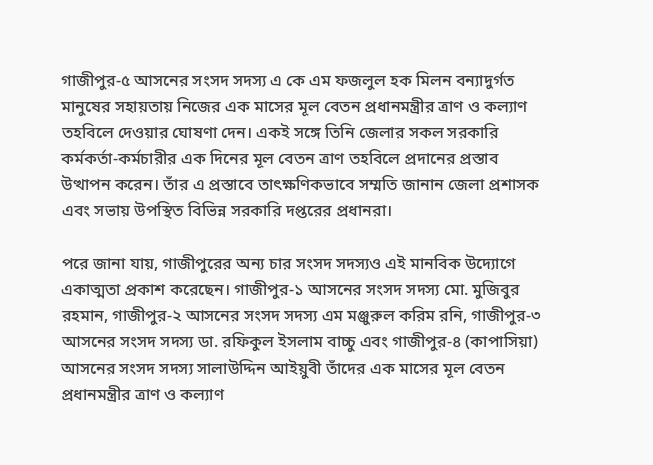গাজীপুর-৫ আসনের সংসদ সদস্য এ কে এম ফজলুল হক মিলন বন্যাদুর্গত মানুষের সহায়তায় নিজের এক মাসের মূল বেতন প্রধানমন্ত্রীর ত্রাণ ও কল্যাণ তহবিলে দেওয়ার ঘোষণা দেন। একই সঙ্গে তিনি জেলার সকল সরকারি কর্মকর্তা-কর্মচারীর এক দিনের মূল বেতন ত্রাণ তহবিলে প্রদানের প্রস্তাব উত্থাপন করেন। তাঁর এ প্রস্তাবে তাৎক্ষণিকভাবে সম্মতি জানান জেলা প্রশাসক এবং সভায় উপস্থিত বিভিন্ন সরকারি দপ্তরের প্রধানরা।

পরে জানা যায়, গাজীপুরের অন্য চার সংসদ সদস্যও এই মানবিক উদ্যোগে একাত্মতা প্রকাশ করেছেন। গাজীপুর-১ আসনের সংসদ সদস্য মো. মুজিবুর রহমান, গাজীপুর-২ আসনের সংসদ সদস্য এম মঞ্জুরুল করিম রনি, গাজীপুর-৩ আসনের সংসদ সদস্য ডা. রফিকুল ইসলাম বাচ্চু এবং গাজীপুর-৪ (কাপাসিয়া) আসনের সংসদ সদস্য সালাউদ্দিন আইয়ুবী তাঁদের এক মাসের মূল বেতন প্রধানমন্ত্রীর ত্রাণ ও কল্যাণ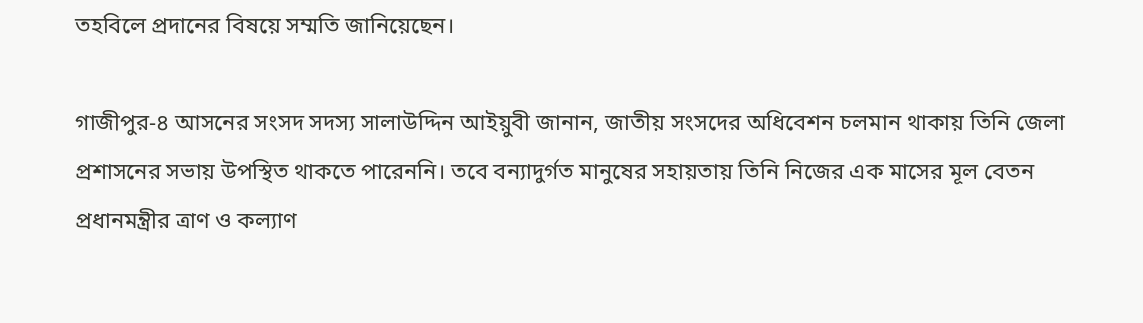তহবিলে প্রদানের বিষয়ে সম্মতি জানিয়েছেন।

গাজীপুর-৪ আসনের সংসদ সদস্য সালাউদ্দিন আইয়ুবী জানান, জাতীয় সংসদের অধিবেশন চলমান থাকায় তিনি জেলা প্রশাসনের সভায় উপস্থিত থাকতে পারেননি। তবে বন্যাদুর্গত মানুষের সহায়তায় তিনি নিজের এক মাসের মূল বেতন প্রধানমন্ত্রীর ত্রাণ ও কল্যাণ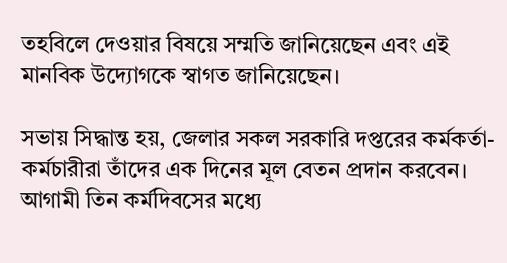তহবিলে দেওয়ার বিষয়ে সম্মতি জানিয়েছেন এবং এই মানবিক উদ্যোগকে স্বাগত জানিয়েছেন।

সভায় সিদ্ধান্ত হয়, জেলার সকল সরকারি দপ্তরের কর্মকর্তা-কর্মচারীরা তাঁদের এক দিনের মূল বেতন প্রদান করবেন। আগামী তিন কর্মদিবসের মধ্যে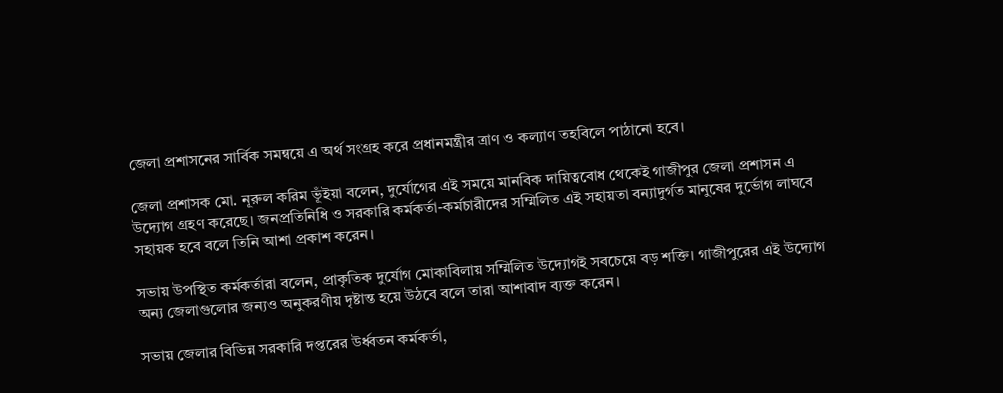জেলা প্রশাসনের সার্বিক সমন্বয়ে এ অর্থ সংগ্রহ করে প্রধানমন্ত্রীর ত্রাণ ও কল্যাণ তহবিলে পাঠানো হবে।

জেলা প্রশাসক মো. নূরুল করিম ভূঁইয়া বলেন, দুর্যোগের এই সময়ে মানবিক দায়িত্ববোধ থেকেই গাজীপুর জেলা প্রশাসন এ উদ্যোগ গ্রহণ করেছে। জনপ্রতিনিধি ও সরকারি কর্মকর্তা-কর্মচারীদের সম্মিলিত এই সহায়তা বন্যাদুর্গত মানুষের দুর্ভোগ লাঘবে সহায়ক হবে বলে তিনি আশা প্রকাশ করেন।

সভায় উপস্থিত কর্মকর্তারা বলেন, প্রাকৃতিক দুর্যোগ মোকাবিলায় সম্মিলিত উদ্যোগই সবচেয়ে বড় শক্তি। গাজীপুরের এই উদ্যোগ অন্য জেলাগুলোর জন্যও অনুকরণীয় দৃষ্টান্ত হয়ে উঠবে বলে তারা আশাবাদ ব্যক্ত করেন।

সভায় জেলার বিভিন্ন সরকারি দপ্তরের উর্ধ্বতন কর্মকর্তা,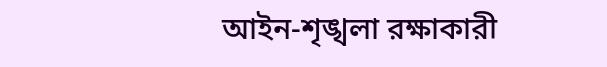আইন-শৃঙ্খলা রক্ষাকারী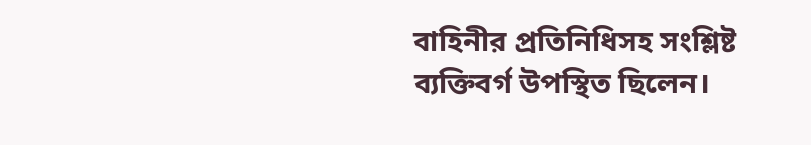বাহিনীর প্রতিনিধিসহ সংশ্লিষ্ট ব্যক্তিবর্গ উপস্থিত ছিলেন।